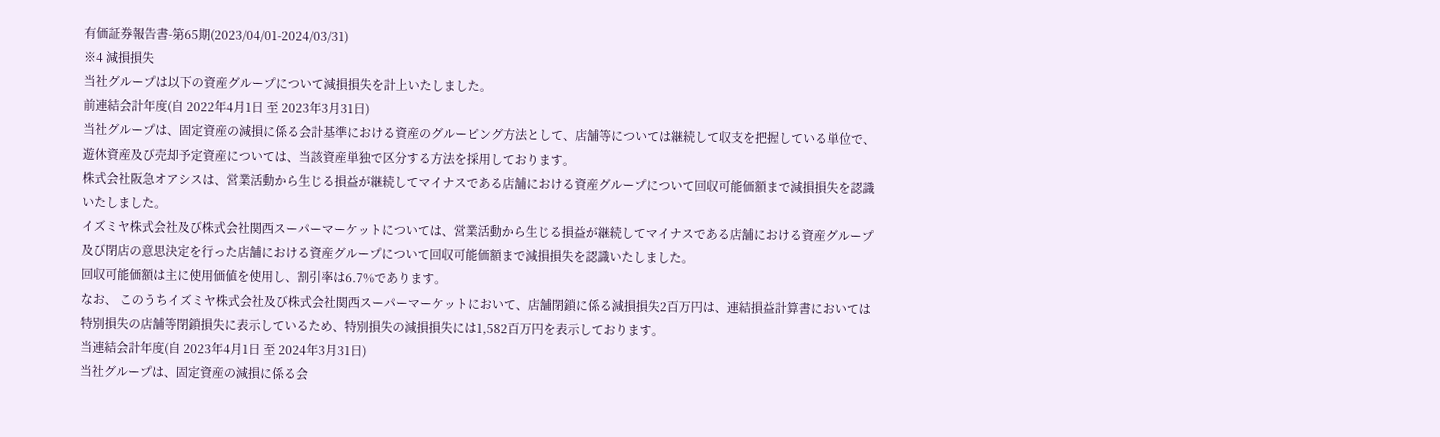有価証券報告書-第65期(2023/04/01-2024/03/31)
※4 減損損失
当社グループは以下の資産グループについて減損損失を計上いたしました。
前連結会計年度(自 2022年4月1日 至 2023年3月31日)
当社グループは、固定資産の減損に係る会計基準における資産のグルーピング方法として、店舗等については継続して収支を把握している単位で、遊休資産及び売却予定資産については、当該資産単独で区分する方法を採用しております。
株式会社阪急オアシスは、営業活動から生じる損益が継続してマイナスである店舗における資産グループについて回収可能価額まで減損損失を認識いたしました。
イズミヤ株式会社及び株式会社関西スーパーマーケットについては、営業活動から生じる損益が継続してマイナスである店舗における資産グループ及び閉店の意思決定を行った店舗における資産グループについて回収可能価額まで減損損失を認識いたしました。
回収可能価額は主に使用価値を使用し、割引率は6.7%であります。
なお、 このうちイズミヤ株式会社及び株式会社関西スーパーマーケットにおいて、店舗閉鎖に係る減損損失2百万円は、連結損益計算書においては特別損失の店舗等閉鎖損失に表示しているため、特別損失の減損損失には1,582百万円を表示しております。
当連結会計年度(自 2023年4月1日 至 2024年3月31日)
当社グループは、固定資産の減損に係る会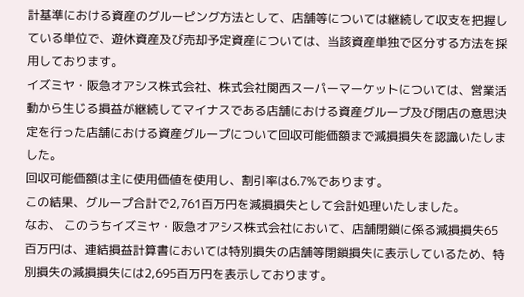計基準における資産のグルーピング方法として、店舗等については継続して収支を把握している単位で、遊休資産及び売却予定資産については、当該資産単独で区分する方法を採用しております。
イズミヤ・阪急オアシス株式会社、株式会社関西スーパーマーケットについては、営業活動から生じる損益が継続してマイナスである店舗における資産グループ及び閉店の意思決定を行った店舗における資産グループについて回収可能価額まで減損損失を認識いたしました。
回収可能価額は主に使用価値を使用し、割引率は6.7%であります。
この結果、グループ合計で2,761百万円を減損損失として会計処理いたしました。
なお、 このうちイズミヤ・阪急オアシス株式会社において、店舗閉鎖に係る減損損失65百万円は、連結損益計算書においては特別損失の店舗等閉鎖損失に表示しているため、特別損失の減損損失には2,695百万円を表示しております。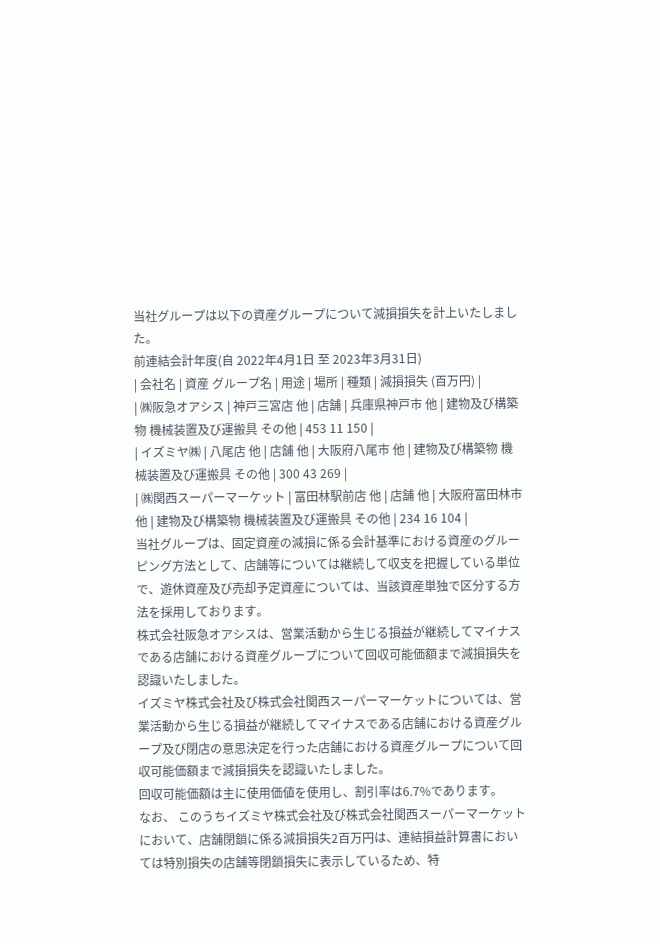当社グループは以下の資産グループについて減損損失を計上いたしました。
前連結会計年度(自 2022年4月1日 至 2023年3月31日)
| 会社名 | 資産 グループ名 | 用途 | 場所 | 種類 | 減損損失 (百万円) |
| ㈱阪急オアシス | 神戸三宮店 他 | 店舗 | 兵庫県神戸市 他 | 建物及び構築物 機械装置及び運搬具 その他 | 453 11 150 |
| イズミヤ㈱ | 八尾店 他 | 店舗 他 | 大阪府八尾市 他 | 建物及び構築物 機械装置及び運搬具 その他 | 300 43 269 |
| ㈱関西スーパーマーケット | 富田林駅前店 他 | 店舗 他 | 大阪府富田林市 他 | 建物及び構築物 機械装置及び運搬具 その他 | 234 16 104 |
当社グループは、固定資産の減損に係る会計基準における資産のグルーピング方法として、店舗等については継続して収支を把握している単位で、遊休資産及び売却予定資産については、当該資産単独で区分する方法を採用しております。
株式会社阪急オアシスは、営業活動から生じる損益が継続してマイナスである店舗における資産グループについて回収可能価額まで減損損失を認識いたしました。
イズミヤ株式会社及び株式会社関西スーパーマーケットについては、営業活動から生じる損益が継続してマイナスである店舗における資産グループ及び閉店の意思決定を行った店舗における資産グループについて回収可能価額まで減損損失を認識いたしました。
回収可能価額は主に使用価値を使用し、割引率は6.7%であります。
なお、 このうちイズミヤ株式会社及び株式会社関西スーパーマーケットにおいて、店舗閉鎖に係る減損損失2百万円は、連結損益計算書においては特別損失の店舗等閉鎖損失に表示しているため、特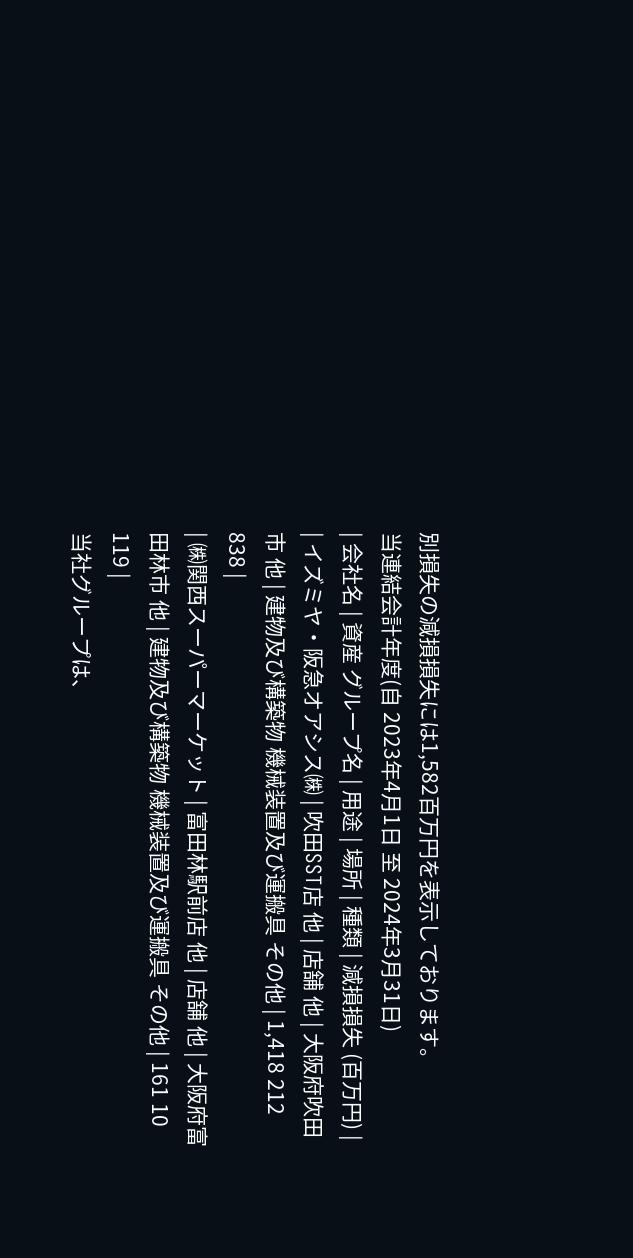別損失の減損損失には1,582百万円を表示しております。
当連結会計年度(自 2023年4月1日 至 2024年3月31日)
| 会社名 | 資産 グループ名 | 用途 | 場所 | 種類 | 減損損失 (百万円) |
| イズミヤ・阪急オアシス㈱ | 吹田SST店 他 | 店舗 他 | 大阪府吹田市 他 | 建物及び構築物 機械装置及び運搬具 その他 | 1,418 212 838 |
| ㈱関西スーパーマーケット | 富田林駅前店 他 | 店舗 他 | 大阪府富田林市 他 | 建物及び構築物 機械装置及び運搬具 その他 | 161 10 119 |
当社グループは、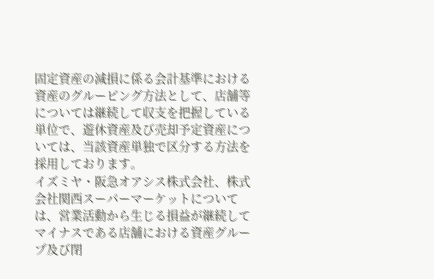固定資産の減損に係る会計基準における資産のグルーピング方法として、店舗等については継続して収支を把握している単位で、遊休資産及び売却予定資産については、当該資産単独で区分する方法を採用しております。
イズミヤ・阪急オアシス株式会社、株式会社関西スーパーマーケットについては、営業活動から生じる損益が継続してマイナスである店舗における資産グループ及び閉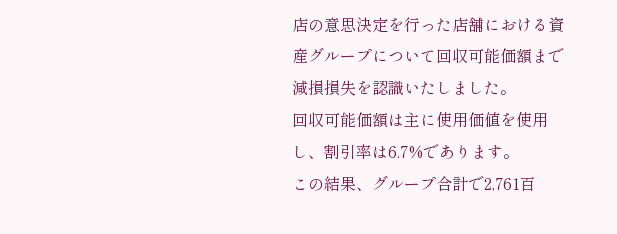店の意思決定を行った店舗における資産グループについて回収可能価額まで減損損失を認識いたしました。
回収可能価額は主に使用価値を使用し、割引率は6.7%であります。
この結果、グループ合計で2,761百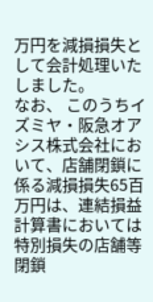万円を減損損失として会計処理いたしました。
なお、 このうちイズミヤ・阪急オアシス株式会社において、店舗閉鎖に係る減損損失65百万円は、連結損益計算書においては特別損失の店舗等閉鎖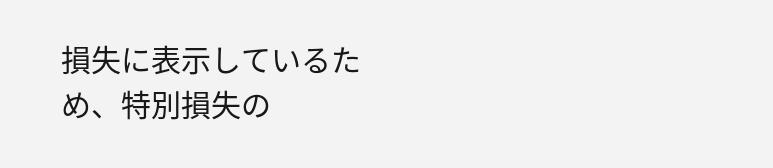損失に表示しているため、特別損失の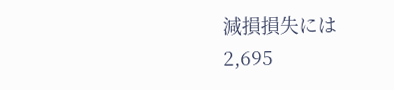減損損失には2,695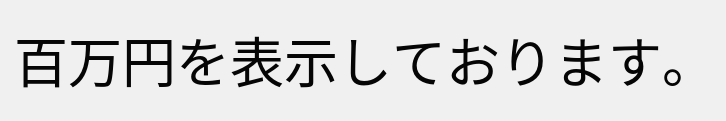百万円を表示しております。